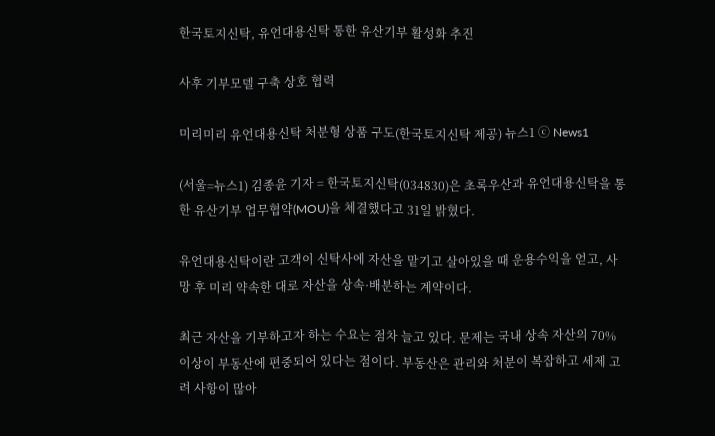한국토지신탁, 유언대용신탁 통한 유산기부 활성화 추진

사후 기부모델 구축 상호 협력

미리미리 유언대용신탁 처분형 상품 구도(한국토지신탁 제공) 뉴스1 ⓒ News1

(서울=뉴스1) 김종윤 기자 = 한국토지신탁(034830)은 초록우산과 유언대용신탁을 통한 유산기부 업무협약(MOU)을 체결했다고 31일 밝혔다.

유언대용신탁이란 고객이 신탁사에 자산을 맡기고 살아있을 때 운용수익을 얻고, 사망 후 미리 약속한 대로 자산을 상속·배분하는 계약이다.

최근 자산을 기부하고자 하는 수요는 점차 늘고 있다. 문제는 국내 상속 자산의 70% 이상이 부동산에 편중되어 있다는 점이다. 부동산은 관리와 처분이 복잡하고 세제 고려 사항이 많아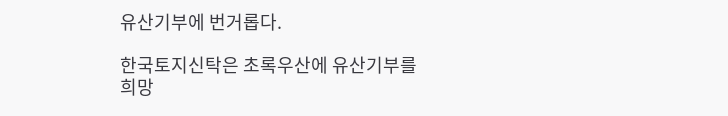유산기부에 번거롭다.

한국토지신탁은 초록우산에 유산기부를 희망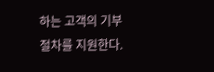하는 고객의 기부 절차를 지원한다.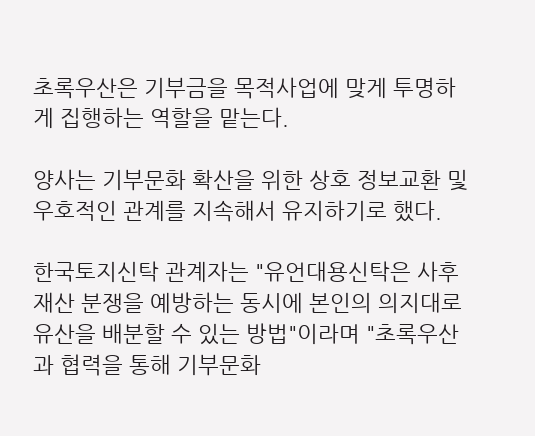초록우산은 기부금을 목적사업에 맞게 투명하게 집행하는 역할을 맡는다.

양사는 기부문화 확산을 위한 상호 정보교환 및 우호적인 관계를 지속해서 유지하기로 했다.

한국토지신탁 관계자는 "유언대용신탁은 사후 재산 분쟁을 예방하는 동시에 본인의 의지대로 유산을 배분할 수 있는 방법"이라며 "초록우산과 협력을 통해 기부문화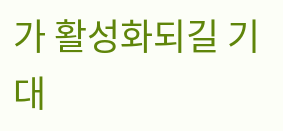가 활성화되길 기대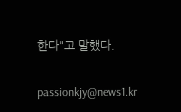한다"고 말했다.

passionkjy@news1.kr